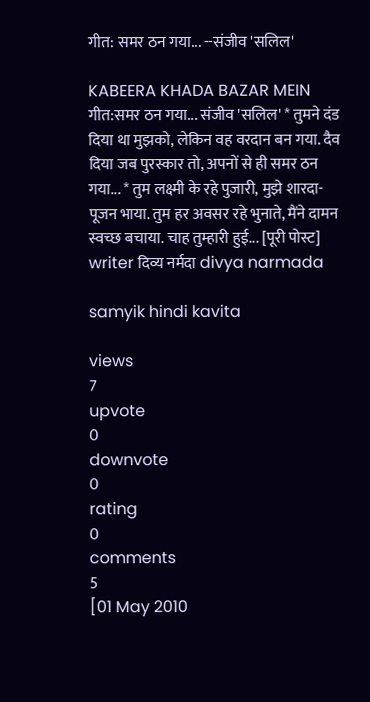गीत: समर ठन गया... --संजीव 'सलिल'

KABEERA KHADA BAZAR MEIN  गीत:समर ठन गया... संजीव 'सलिल' * तुमने दंड दिया था मुझको, लेकिन वह वरदान बन गया. दैव दिया जब पुरस्कार तो, अपनों से ही समर ठन गया... * तुम लक्ष्मी के रहे पुजारी, मुझे शारदा-पूजन भाया. तुम हर अवसर रहे भुनाते, मैंने दामन स्वच्छ बचाया. चाह तुम्हारी हुई... [पूरी पोस्ट]
writer दिव्य नर्मदा divya narmada

samyik hindi kavita

views
7
upvote
0
downvote
0
rating
0
comments
5
[01 May 2010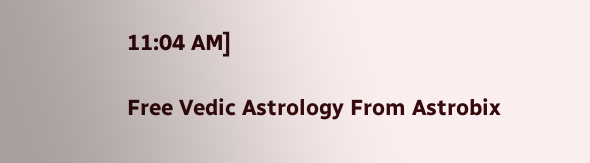11:04 AM]

Free Vedic Astrology From Astrobix